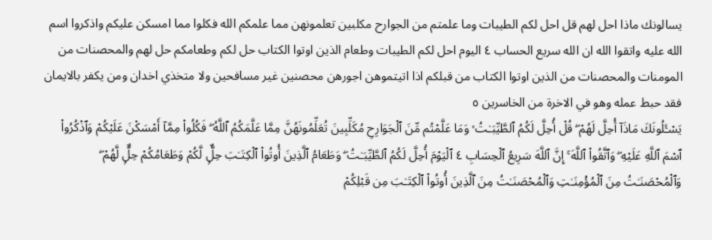يسالونك ماذا احل لهم قل احل لكم الطيبات وما علمتم من الجوارح مكلبين تعلمونهن مما علمكم الله فكلوا مما امسكن عليكم واذكروا اسم الله عليه واتقوا الله ان الله سريع الحساب ٤ اليوم احل لكم الطيبات وطعام الذين اوتوا الكتاب حل لكم وطعامكم حل لهم والمحصنات من المومنات والمحصنات من الذين اوتوا الكتاب من قبلكم اذا اتيتموهن اجورهن محصنين غير مسافحين ولا متخذي اخدان ومن يكفر بالايمان فقد حبط عمله وهو في الاخرة من الخاسرين ٥
يَسْـَٔلُونَكَ مَاذَآ أُحِلَّ لَهُمْ ۖ قُلْ أُحِلَّ لَكُمُ ٱلطَّيِّبَـٰتُ ۙ وَمَا عَلَّمْتُم مِّنَ ٱلْجَوَارِحِ مُكَلِّبِينَ تُعَلِّمُونَهُنَّ مِمَّا عَلَّمَكُمُ ٱللَّهُ ۖ فَكُلُوا۟ مِمَّآ أَمْسَكْنَ عَلَيْكُمْ وَٱذْكُرُوا۟ ٱسْمَ ٱللَّهِ عَلَيْهِ ۖ وَٱتَّقُوا۟ ٱللَّهَ ۚ إِنَّ ٱللَّهَ سَرِيعُ ٱلْحِسَابِ ٤ ٱلْيَوْمَ أُحِلَّ لَكُمُ ٱلطَّيِّبَـٰتُ ۖ وَطَعَامُ ٱلَّذِينَ أُوتُوا۟ ٱلْكِتَـٰبَ حِلٌّۭ لَّكُمْ وَطَعَامُكُمْ حِلٌّۭ لَّهُمْ ۖ وَٱلْمُحْصَنَـٰتُ مِنَ ٱلْمُؤْمِنَـٰتِ وَٱلْمُحْصَنَـٰتُ مِنَ ٱلَّذِينَ أُوتُوا۟ ٱلْكِتَـٰبَ مِن قَبْلِكُمْ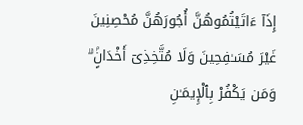إِذَآ ءَاتَيْتُمُوهُنَّ أُجُورَهُنَّ مُحْصِنِينَ غَيْرَ مُسَـٰفِحِينَ وَلَا مُتَّخِذِىٓ أَخْدَانٍۢ ۗ وَمَن يَكْفُرْ بِٱلْإِيمَـٰنِ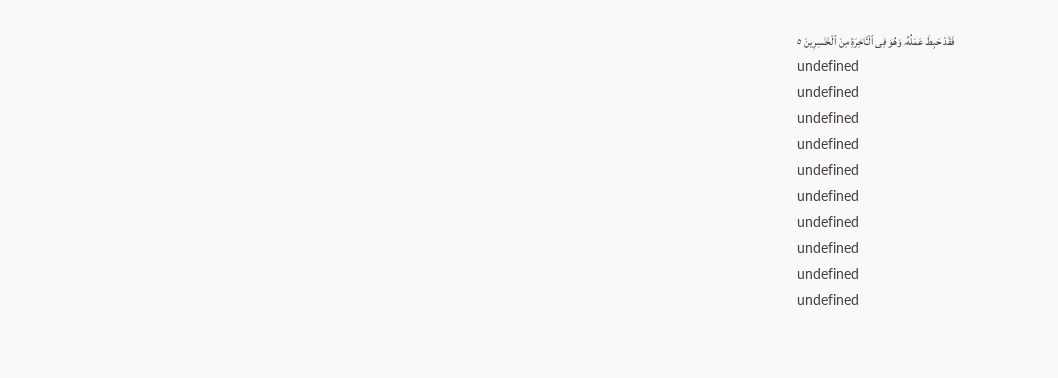فَقَدْ حَبِطَ عَمَلُهُۥ وَهُوَ فِى ٱلْـَٔاخِرَةِ مِنَ ٱلْخَـٰسِرِينَ ٥
undefined
undefined
undefined
undefined
undefined
undefined
undefined
undefined
undefined
undefined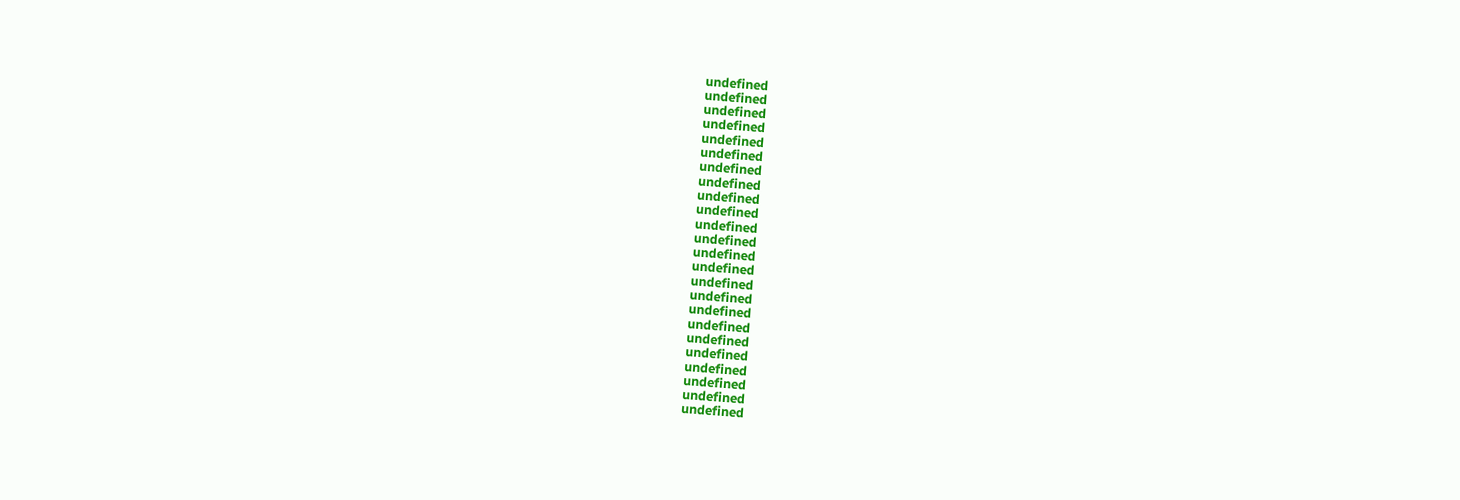undefined
undefined
undefined
undefined
undefined
undefined
undefined
undefined
undefined
undefined
undefined
undefined
undefined
undefined
undefined
undefined
undefined
undefined
undefined
undefined
undefined
undefined
undefined
undefined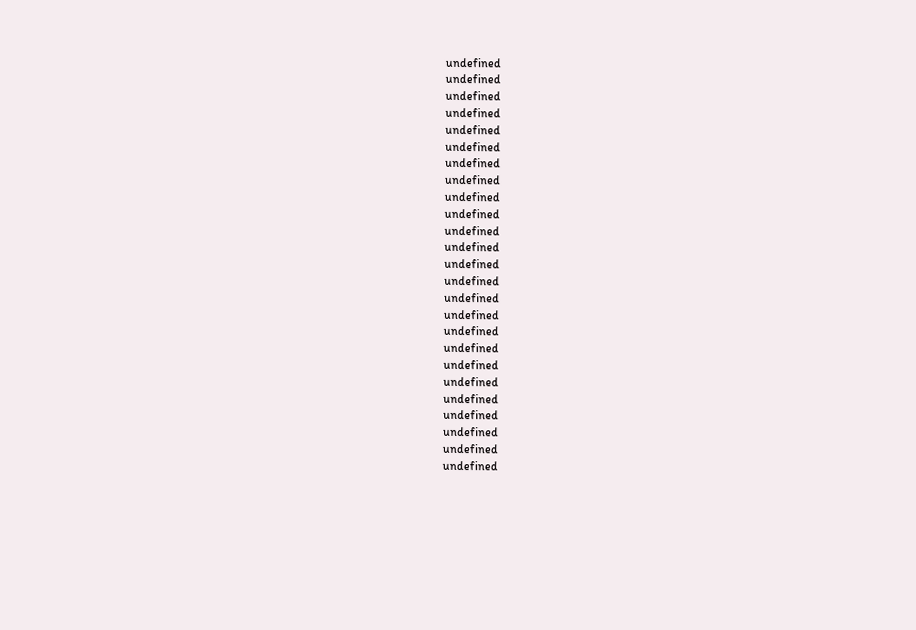undefined
undefined
undefined
undefined
undefined
undefined
undefined
undefined
undefined
undefined
undefined
undefined
undefined
undefined
undefined
undefined
undefined
undefined
undefined
undefined
undefined
undefined
undefined
undefined
undefined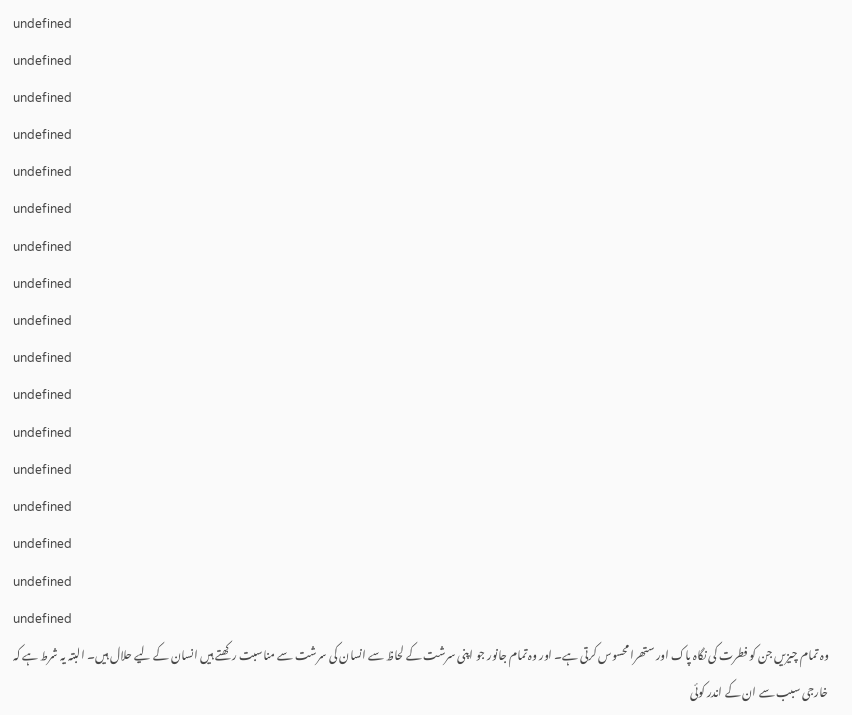undefined
undefined
undefined
undefined
undefined
undefined
undefined
undefined
undefined
undefined
undefined
undefined
undefined
undefined
undefined
undefined
undefined
وہ تمام چیزیں جن کو فطرت کی نگاہ پاک اور ستھرا محسوس کرتی ہے۔ اور وہ تمام جانور جو اپنی سرشت کے لحاظ سے انسان کی سرشت سے مناسبت رکھتے ہیں انسان کے لیے حلال ہیں۔ البتہ یہ شرط ہے کہ خارجی سبب سے ان کے اندر کوئی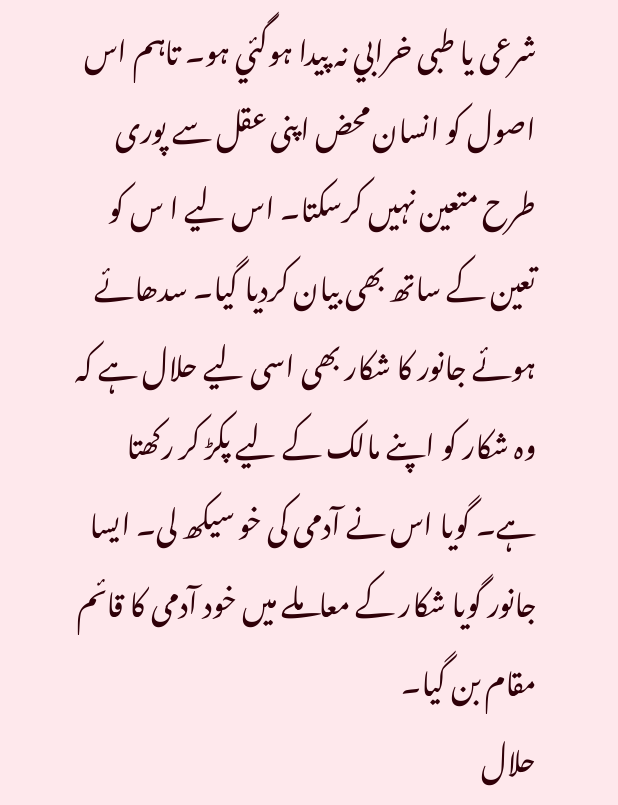شرعی یا طبی خرابي نہ پیدا ہوگئي ہو۔ تاہم اس اصول کو انسان محض اپنی عقل سے پوری طرح متعین نہیں کرسکتا۔ اس لیے ا س کو تعین کے ساتھ بھی بیان کردیا گیا۔ سدھائے ہوئے جانور کا شکار بھی اسی لیے حلال ہے کہ وہ شکار کو اپنے مالک کے لیے پکڑ کر رکھتا ہے۔ گویا اس نے آدمی کی خو سیکھ لی۔ ایسا جانور گویا شکار کے معاملے میں خود آدمی کا قائم مقام بن گیا۔
حلال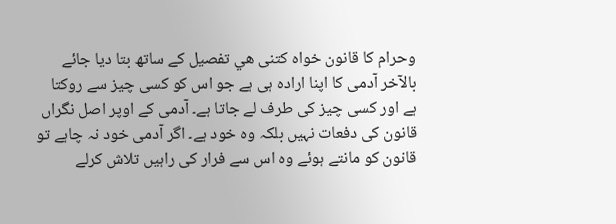وحرام کا قانون خواہ کتنی هي تفصیل کے ساتھ بتا دیا جائے بالآخر آدمی کا اپنا ارادہ ہی ہے جو اس کو کسی چیز سے روکتا ہے اور کسی چیز کی طرف لے جاتا ہے۔ آدمی کے اوپر اصل نگراں قانون کی دفعات نہیں بلکہ وہ خود ہے۔ اگر آدمی خود نہ چاہے تو قانون کو مانتے ہوئے وہ اس سے فرار کی راہیں تلاش کرلے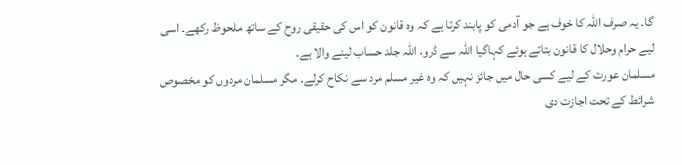گا۔ یہ صرف اللہ کا خوف ہے جو آدمی کو پابند کرتا ہے کہ وہ قانون کو اس کی حقیقی روح کے ساتھ ملحوظ رکھے۔ اسی لیے حرام وحلال کا قانون بتاتے ہوئے کہاگیا اللہ سے ڈرو، اللہ جلد حساب لینے والا ہے۔
مسلمان عورت کے لیے کسی حال میں جائز نہیں کہ وہ غیر مسلم مرد سے نکاح کرلے۔ مگر مسلمان مردوں کو مخصوص شرائط کے تحت اجازت دی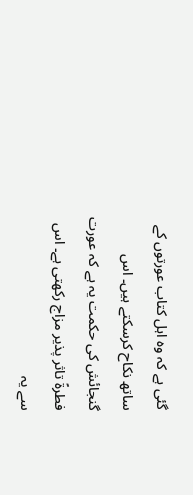گئی ہے کہ وہ اہل کتاب عورتوں کے ساتھ نکاح کرسکتے ہیں۔ اس گنجائش کی حکمت یہ ہے کہ عورت فطرۃً تاثر پذیر مزاج رکھتی ہے۔ اس سے یہ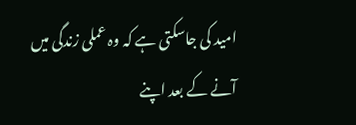امید کی جاسکتی ہے کہ وہ عملی زندگی میں آنے کے بعد اپنے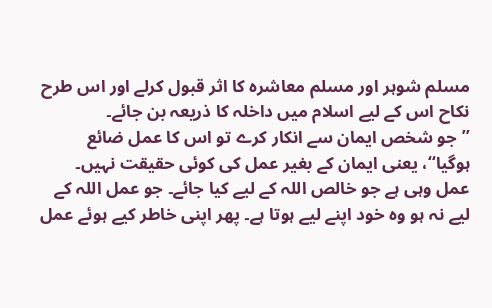مسلم شوہر اور مسلم معاشرہ کا اثر قبول کرلے اور اس طرح نکاح اس کے لیے اسلام میں داخلہ کا ذریعہ بن جائے۔
’’جو شخص ایمان سے انکار کرے تو اس کا عمل ضائع ہوگیا‘‘، یعنی ایمان کے بغیر عمل کی کوئی حقیقت نہیں۔ عمل وہی ہے جو خالص اللہ کے لیے کیا جائے۔ جو عمل اللہ کے لیے نہ ہو وہ خود اپنے لیے ہوتا ہے۔ پھر اپنی خاطر كيے ہوئے عمل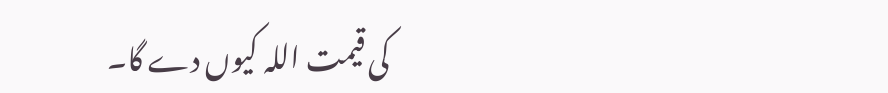کی قیمت اللہ کیوں دے گا۔